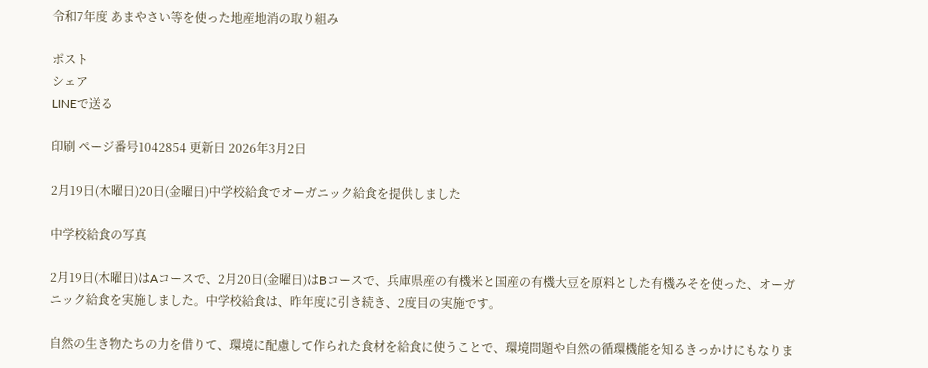令和7年度 あまやさい等を使った地産地消の取り組み

ポスト
シェア
LINEで送る

印刷 ページ番号1042854 更新日 2026年3月2日

2月19日(木曜日)20日(金曜日)中学校給食でオーガニック給食を提供しました

中学校給食の写真

2月19日(木曜日)はAコースで、2月20日(金曜日)はBコースで、兵庫県産の有機米と国産の有機大豆を原料とした有機みそを使った、オーガニック給食を実施しました。中学校給食は、昨年度に引き続き、2度目の実施です。

自然の生き物たちの力を借りて、環境に配慮して作られた食材を給食に使うことで、環境問題や自然の循環機能を知るきっかけにもなりま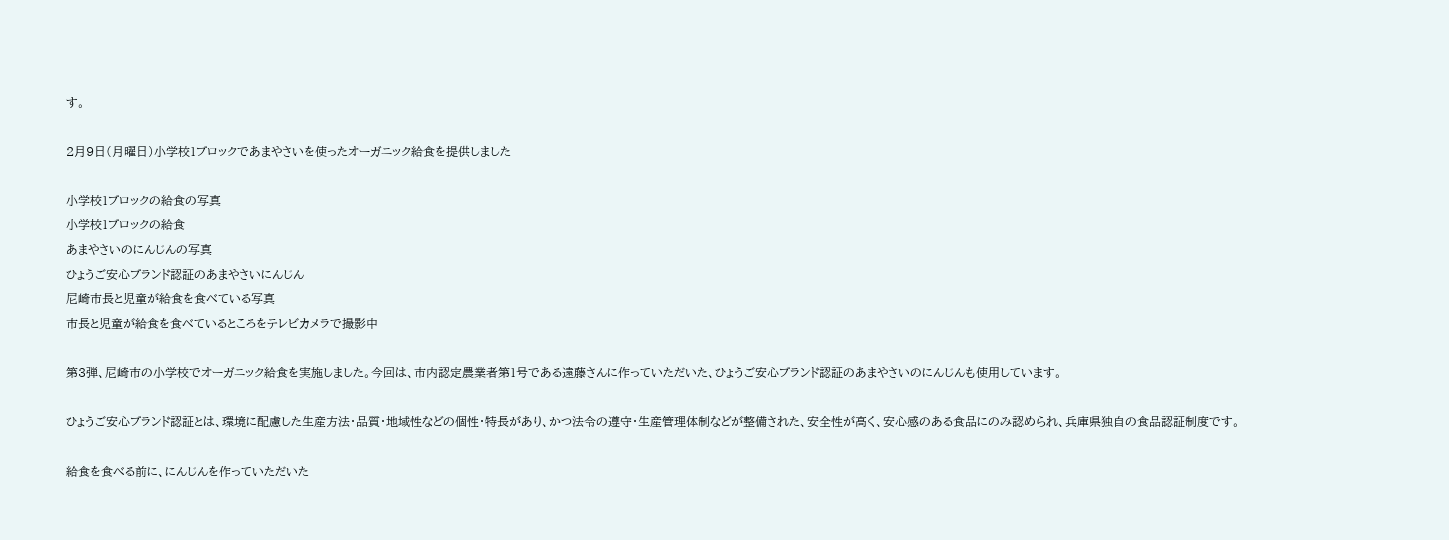す。

2月9日(月曜日)小学校1ブロックであまやさいを使ったオーガニック給食を提供しました

小学校1ブロックの給食の写真
小学校1ブロックの給食
あまやさいのにんじんの写真
ひょうご安心ブランド認証のあまやさいにんじん
尼崎市長と児童が給食を食べている写真
市長と児童が給食を食べているところをテレビカメラで撮影中

第3弾、尼崎市の小学校でオーガニック給食を実施しました。今回は、市内認定農業者第1号である遠藤さんに作っていただいた、ひょうご安心ブランド認証のあまやさいのにんじんも使用しています。

ひょうご安心ブランド認証とは、環境に配慮した生産方法・品質・地域性などの個性・特長があり、かつ法令の遵守・生産管理体制などが整備された、安全性が高く、安心感のある食品にのみ認められ、兵庫県独自の食品認証制度です。

給食を食べる前に、にんじんを作っていただいた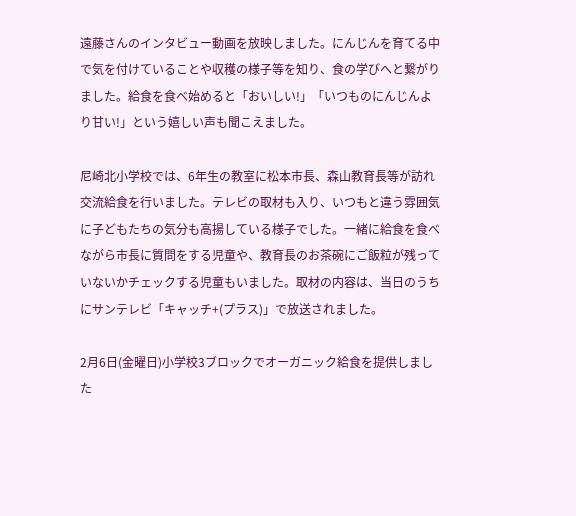遠藤さんのインタビュー動画を放映しました。にんじんを育てる中で気を付けていることや収穫の様子等を知り、食の学びへと繋がりました。給食を食べ始めると「おいしい!」「いつものにんじんより甘い!」という嬉しい声も聞こえました。

尼崎北小学校では、6年生の教室に松本市長、森山教育長等が訪れ交流給食を行いました。テレビの取材も入り、いつもと違う雰囲気に子どもたちの気分も高揚している様子でした。一緒に給食を食べながら市長に質問をする児童や、教育長のお茶碗にご飯粒が残っていないかチェックする児童もいました。取材の内容は、当日のうちにサンテレビ「キャッチ+(プラス)」で放送されました。

2月6日(金曜日)小学校3ブロックでオーガニック給食を提供しました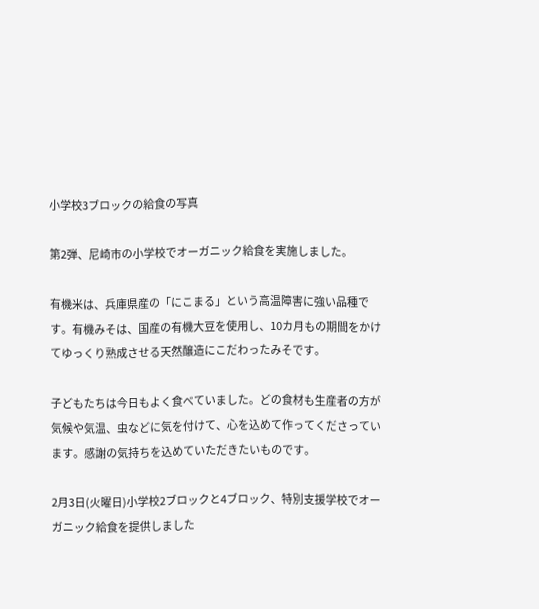小学校3ブロックの給食の写真

第2弾、尼崎市の小学校でオーガニック給食を実施しました。

有機米は、兵庫県産の「にこまる」という高温障害に強い品種です。有機みそは、国産の有機大豆を使用し、10カ月もの期間をかけてゆっくり熟成させる天然醸造にこだわったみそです。

子どもたちは今日もよく食べていました。どの食材も生産者の方が気候や気温、虫などに気を付けて、心を込めて作ってくださっています。感謝の気持ちを込めていただきたいものです。

2月3日(火曜日)小学校2ブロックと4ブロック、特別支援学校でオーガニック給食を提供しました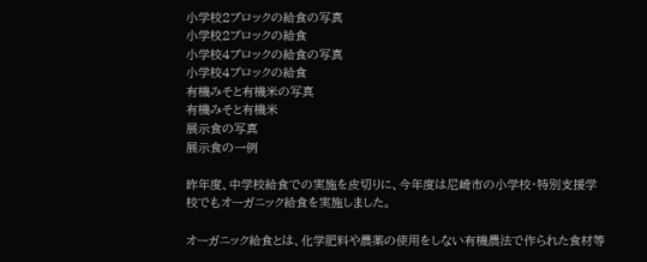小学校2ブロックの給食の写真
小学校2ブロックの給食
小学校4ブロックの給食の写真
小学校4ブロックの給食
有機みそと有機米の写真
有機みそと有機米
展示食の写真
展示食の一例

昨年度、中学校給食での実施を皮切りに、今年度は尼崎市の小学校・特別支援学校でもオーガニック給食を実施しました。

オーガニック給食とは、化学肥料や農薬の使用をしない有機農法で作られた食材等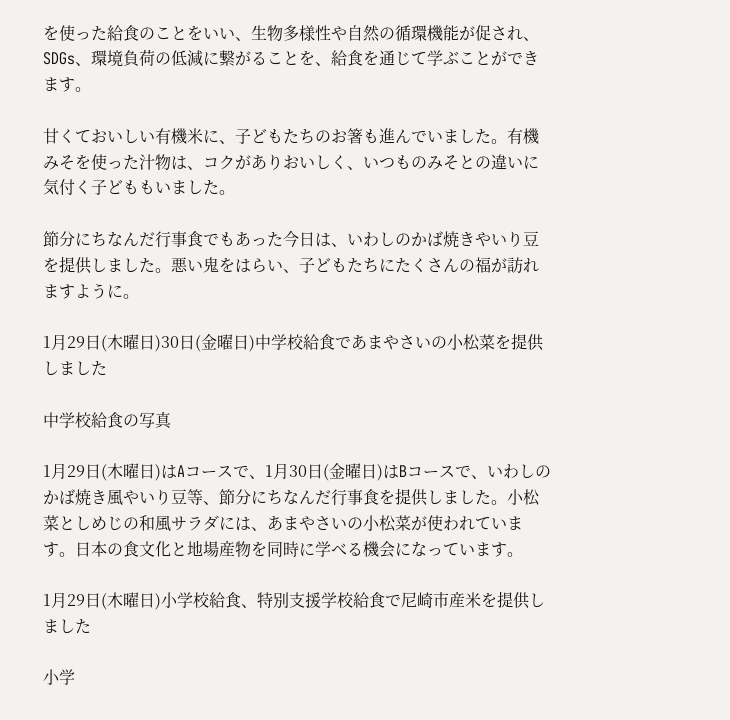を使った給食のことをいい、生物多様性や自然の循環機能が促され、SDGs、環境負荷の低減に繋がることを、給食を通じて学ぶことができます。

甘くておいしい有機米に、子どもたちのお箸も進んでいました。有機みそを使った汁物は、コクがありおいしく、いつものみそとの違いに気付く子どももいました。

節分にちなんだ行事食でもあった今日は、いわしのかば焼きやいり豆を提供しました。悪い鬼をはらい、子どもたちにたくさんの福が訪れますように。

1月29日(木曜日)30日(金曜日)中学校給食であまやさいの小松菜を提供しました

中学校給食の写真

1月29日(木曜日)はAコースで、1月30日(金曜日)はBコースで、いわしのかば焼き風やいり豆等、節分にちなんだ行事食を提供しました。小松菜としめじの和風サラダには、あまやさいの小松菜が使われています。日本の食文化と地場産物を同時に学べる機会になっています。

1月29日(木曜日)小学校給食、特別支援学校給食で尼崎市産米を提供しました

小学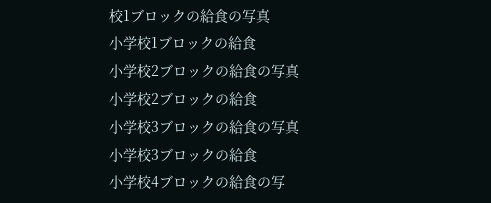校1ブロックの給食の写真
小学校1ブロックの給食
小学校2ブロックの給食の写真
小学校2ブロックの給食
小学校3ブロックの給食の写真
小学校3ブロックの給食
小学校4ブロックの給食の写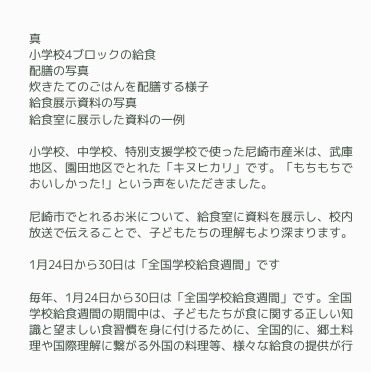真
小学校4ブロックの給食
配膳の写真
炊きたてのごはんを配膳する様子
給食展示資料の写真
給食室に展示した資料の一例

小学校、中学校、特別支援学校で使った尼崎市産米は、武庫地区、園田地区でとれた「キヌヒカリ」です。「もちもちでおいしかった!」という声をいただきました。

尼崎市でとれるお米について、給食室に資料を展示し、校内放送で伝えることで、子どもたちの理解もより深まります。

1月24日から30日は「全国学校給食週間」です

毎年、1月24日から30日は「全国学校給食週間」です。全国学校給食週間の期間中は、子どもたちが食に関する正しい知識と望ましい食習慣を身に付けるために、全国的に、郷土料理や国際理解に繋がる外国の料理等、様々な給食の提供が行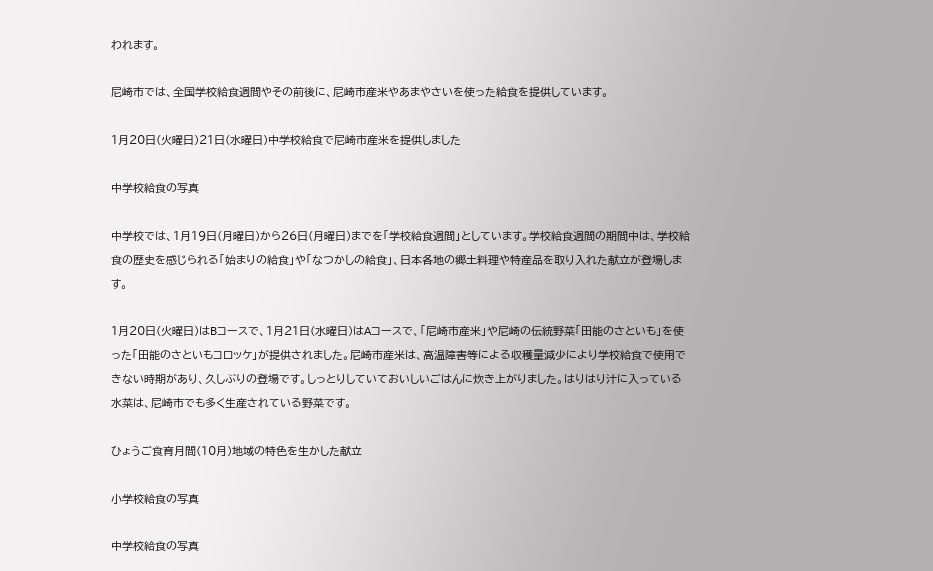われます。

尼崎市では、全国学校給食週間やその前後に、尼崎市産米やあまやさいを使った給食を提供しています。

1月20日(火曜日)21日(水曜日)中学校給食で尼崎市産米を提供しました

中学校給食の写真

中学校では、1月19日(月曜日)から26日(月曜日)までを「学校給食週間」としています。学校給食週間の期間中は、学校給食の歴史を感じられる「始まりの給食」や「なつかしの給食」、日本各地の郷土料理や特産品を取り入れた献立が登場します。

1月20日(火曜日)はBコースで、1月21日(水曜日)はAコースで、「尼崎市産米」や尼崎の伝統野菜「田能のさといも」を使った「田能のさといもコロッケ」が提供されました。尼崎市産米は、高温障害等による収穫量減少により学校給食で使用できない時期があり、久しぶりの登場です。しっとりしていておいしいごはんに炊き上がりました。はりはり汁に入っている水菜は、尼崎市でも多く生産されている野菜です。

ひょうご食育月間(10月)地域の特色を生かした献立

小学校給食の写真

中学校給食の写真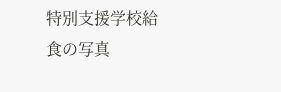特別支援学校給食の写真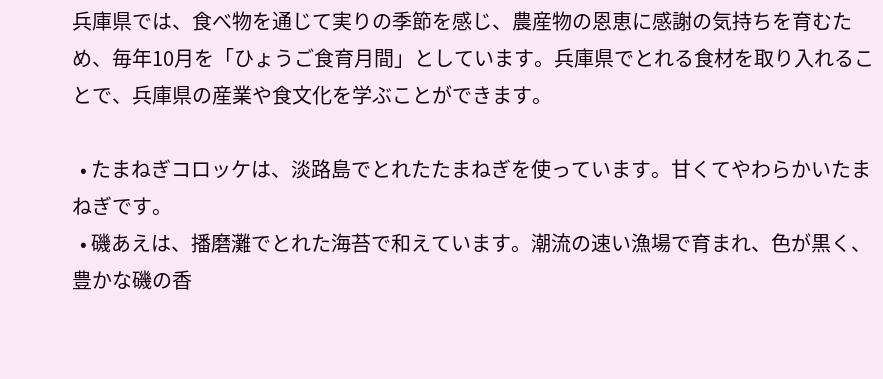兵庫県では、食べ物を通じて実りの季節を感じ、農産物の恩恵に感謝の気持ちを育むため、毎年10月を「ひょうご食育月間」としています。兵庫県でとれる食材を取り入れることで、兵庫県の産業や食文化を学ぶことができます。

  • たまねぎコロッケは、淡路島でとれたたまねぎを使っています。甘くてやわらかいたまねぎです。
  • 磯あえは、播磨灘でとれた海苔で和えています。潮流の速い漁場で育まれ、色が黒く、豊かな磯の香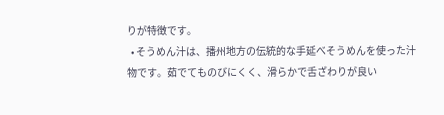りが特徴です。
  • そうめん汁は、播州地方の伝統的な手延べそうめんを使った汁物です。茹でてものびにくく、滑らかで舌ざわりが良い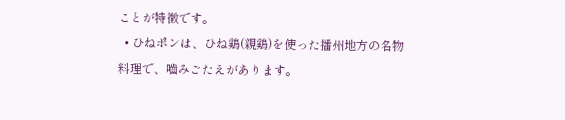ことが特徴です。
  • ひねポンは、ひね鶏(親鶏)を使った播州地方の名物料理で、嚙みごたえがあります。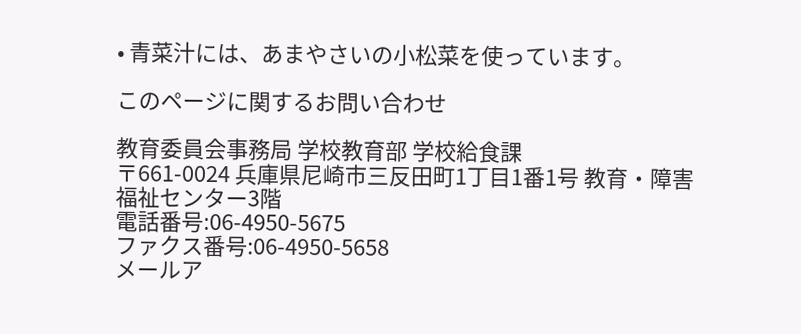• 青菜汁には、あまやさいの小松菜を使っています。

このページに関するお問い合わせ

教育委員会事務局 学校教育部 学校給食課
〒661-0024 兵庫県尼崎市三反田町1丁目1番1号 教育・障害福祉センター3階
電話番号:06-4950-5675
ファクス番号:06-4950-5658
メールア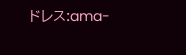ドレス:ama-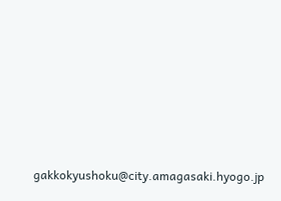gakkokyushoku@city.amagasaki.hyogo.jp